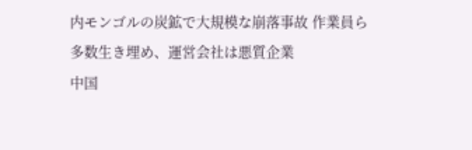内モンゴルの炭鉱で大規模な崩落事故 作業員ら多数生き埋め、運営会社は悪質企業
中国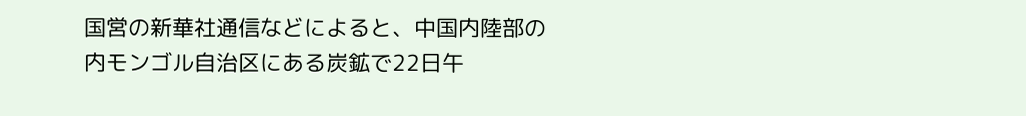国営の新華社通信などによると、中国内陸部の内モンゴル自治区にある炭鉱で22日午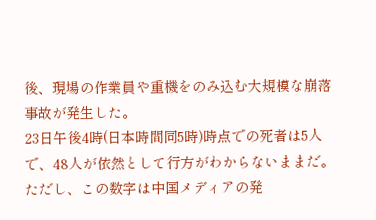後、現場の作業員や重機をのみ込む大規模な崩落事故が発生した。
23日午後4時(日本時間同5時)時点での死者は5人で、48人が依然として行方がわからないままだ。ただし、この数字は中国メディアの発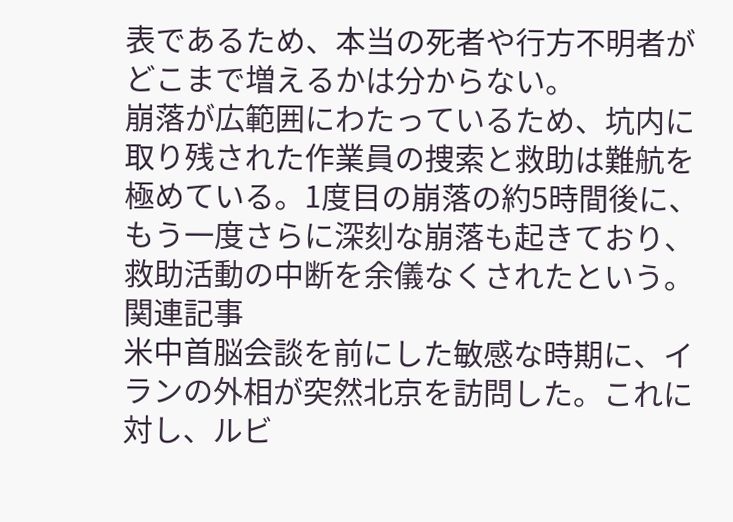表であるため、本当の死者や行方不明者がどこまで増えるかは分からない。
崩落が広範囲にわたっているため、坑内に取り残された作業員の捜索と救助は難航を極めている。1度目の崩落の約5時間後に、もう一度さらに深刻な崩落も起きており、救助活動の中断を余儀なくされたという。
関連記事
米中首脳会談を前にした敏感な時期に、イランの外相が突然北京を訪問した。これに対し、ルビ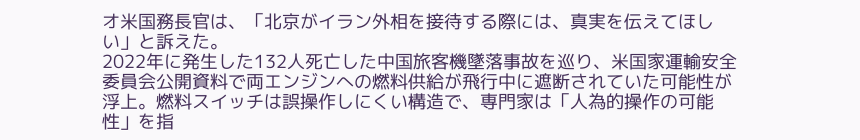オ米国務長官は、「北京がイラン外相を接待する際には、真実を伝えてほしい」と訴えた。
2022年に発生した132人死亡した中国旅客機墜落事故を巡り、米国家運輸安全委員会公開資料で両エンジンへの燃料供給が飛行中に遮断されていた可能性が浮上。燃料スイッチは誤操作しにくい構造で、専門家は「人為的操作の可能性」を指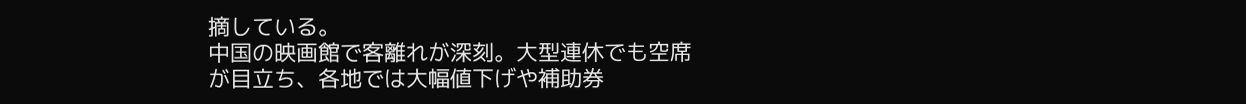摘している。
中国の映画館で客離れが深刻。大型連休でも空席が目立ち、各地では大幅値下げや補助券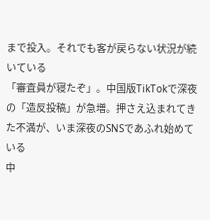まで投入。それでも客が戻らない状況が続いている
「審査員が寝たぞ」。中国版TikTokで深夜の「造反投稿」が急増。押さえ込まれてきた不満が、いま深夜のSNSであふれ始めている
中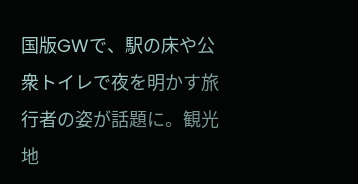国版GWで、駅の床や公衆トイレで夜を明かす旅行者の姿が話題に。観光地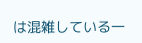は混雑している一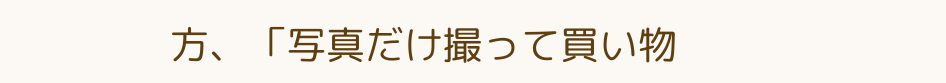方、「写真だけ撮って買い物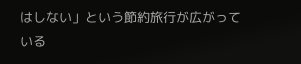はしない」という節約旅行が広がっている